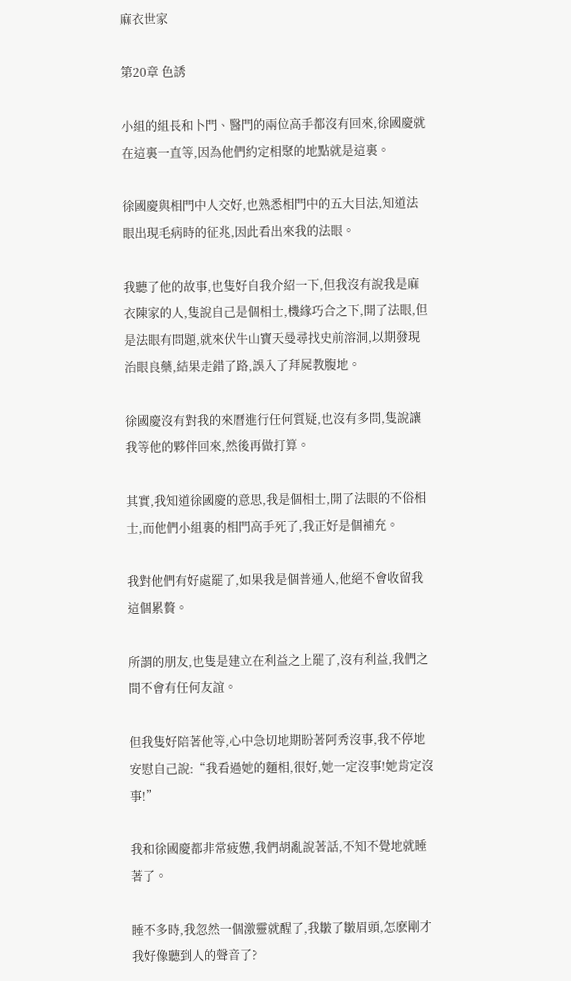麻衣世家

第20章 色誘

小組的組長和卜門、醫門的兩位高手都沒有回來,徐國慶就在這裏一直等,因為他們約定相聚的地點就是這裏。

徐國慶與相門中人交好,也熟悉相門中的五大目法,知道法眼出現毛病時的征兆,因此看出來我的法眼。

我聽了他的故事,也隻好自我介紹一下,但我沒有說我是麻衣陳家的人,隻說自己是個相士,機緣巧合之下,開了法眼,但是法眼有問題,就來伏牛山寶天曼尋找史前溶洞,以期發現治眼良藥,結果走錯了路,誤入了拜屍教腹地。

徐國慶沒有對我的來曆進行任何質疑,也沒有多問,隻說讓我等他的夥伴回來,然後再做打算。

其實,我知道徐國慶的意思,我是個相士,開了法眼的不俗相士,而他們小組裏的相門高手死了,我正好是個補充。

我對他們有好處罷了,如果我是個普通人,他絕不會收留我這個累贅。

所謂的朋友,也隻是建立在利益之上罷了,沒有利益,我們之間不會有任何友誼。

但我隻好陪著他等,心中急切地期盼著阿秀沒事,我不停地安慰自己說:“我看過她的麵相,很好,她一定沒事!她肯定沒事!”

我和徐國慶都非常疲憊,我們胡亂說著話,不知不覺地就睡著了。

睡不多時,我忽然一個激靈就醒了,我皺了皺眉頭,怎麽剛才我好像聽到人的聲音了?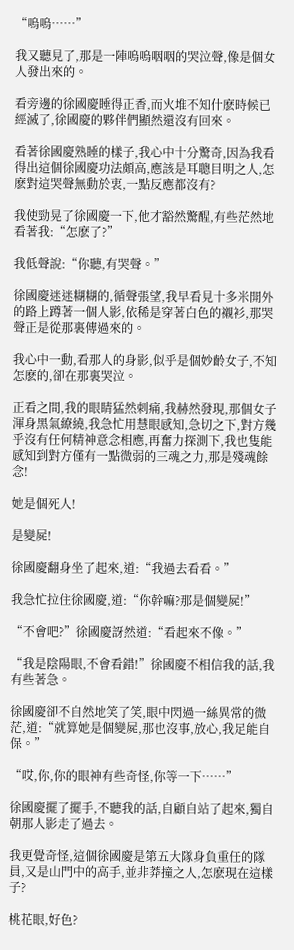“嗚嗚……”

我又聽見了,那是一陣嗚嗚咽咽的哭泣聲,像是個女人發出來的。

看旁邊的徐國慶睡得正香,而火堆不知什麽時候已經滅了,徐國慶的夥伴們顯然還沒有回來。

看著徐國慶熟睡的樣子,我心中十分驚奇,因為我看得出這個徐國慶功法頗高,應該是耳聰目明之人,怎麽對這哭聲無動於衷,一點反應都沒有?

我使勁晃了徐國慶一下,他才豁然驚醒,有些茫然地看著我:“怎麽了?”

我低聲說:“你聽,有哭聲。”

徐國慶迷迷糊糊的,循聲張望,我早看見十多米開外的路上蹲著一個人影,依稀是穿著白色的襯衫,那哭聲正是從那裏傳過來的。

我心中一動,看那人的身影,似乎是個妙齡女子,不知怎麽的,卻在那裏哭泣。

正看之間,我的眼睛猛然刺痛,我赫然發現,那個女子渾身黑氣繚繞,我急忙用慧眼感知,急切之下,對方幾乎沒有任何精神意念相應,再奮力探測下,我也隻能感知到對方僅有一點微弱的三魂之力,那是殘魂餘念!

她是個死人!

是變屍!

徐國慶翻身坐了起來,道:“我過去看看。”

我急忙拉住徐國慶,道:“你幹嘛?那是個變屍!”

“不會吧?”徐國慶訝然道:“看起來不像。”

“我是陰陽眼,不會看錯!”徐國慶不相信我的話,我有些著急。

徐國慶卻不自然地笑了笑,眼中閃過一絲異常的微茫,道:“就算她是個變屍,那也沒事,放心,我足能自保。”

“哎,你,你的眼神有些奇怪,你等一下……”

徐國慶擺了擺手,不聽我的話,自顧自站了起來,獨自朝那人影走了過去。

我更覺奇怪,這個徐國慶是第五大隊身負重任的隊員,又是山門中的高手,並非莽撞之人,怎麽現在這樣子?

桃花眼,好色?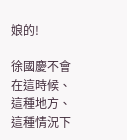娘的!

徐國慶不會在這時候、這種地方、這種情況下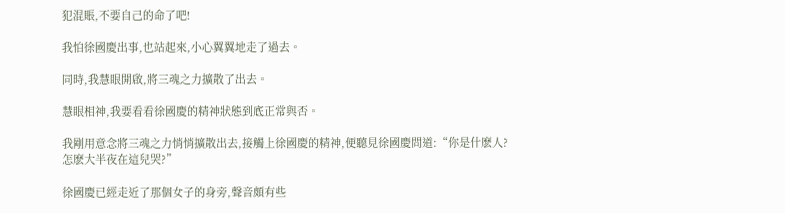犯混賬,不要自己的命了吧!

我怕徐國慶出事,也站起來,小心翼翼地走了過去。

同時,我慧眼開啟,將三魂之力擴散了出去。

慧眼相神,我要看看徐國慶的精神狀態到底正常與否。

我剛用意念將三魂之力悄悄擴散出去,接觸上徐國慶的精神,便聽見徐國慶問道:“你是什麽人?怎麽大半夜在這兒哭?”

徐國慶已經走近了那個女子的身旁,聲音頗有些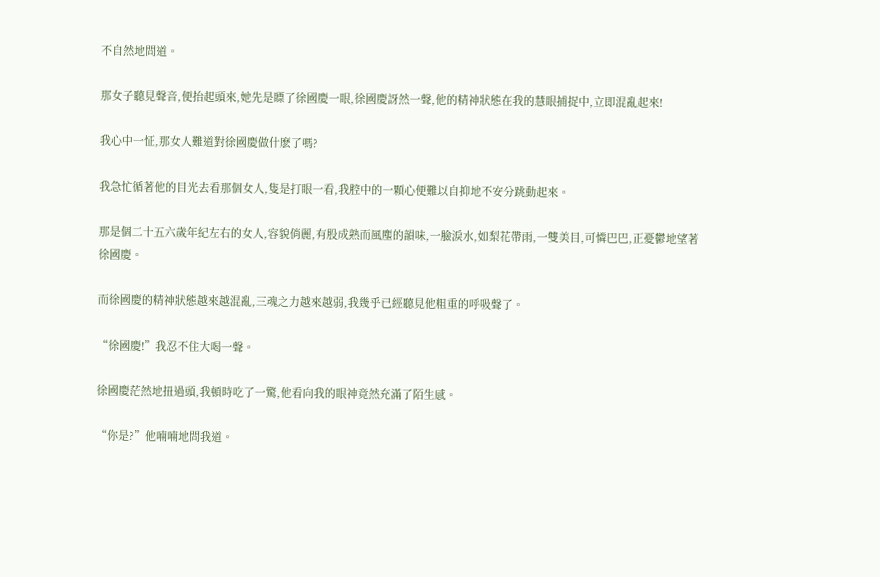不自然地問道。

那女子聽見聲音,便抬起頭來,她先是瞟了徐國慶一眼,徐國慶訝然一聲,他的精神狀態在我的慧眼捕捉中,立即混亂起來!

我心中一怔,那女人難道對徐國慶做什麽了嗎?

我急忙循著他的目光去看那個女人,隻是打眼一看,我腔中的一顆心便難以自抑地不安分跳動起來。

那是個二十五六歲年紀左右的女人,容貌俏麗,有股成熟而風塵的韻味,一臉淚水,如梨花帶雨,一雙美目,可憐巴巴,正憂鬱地望著徐國慶。

而徐國慶的精神狀態越來越混亂,三魂之力越來越弱,我幾乎已經聽見他粗重的呼吸聲了。

“徐國慶!”我忍不住大喝一聲。

徐國慶茫然地扭過頭,我頓時吃了一驚,他看向我的眼神竟然充滿了陌生感。

“你是?”他喃喃地問我道。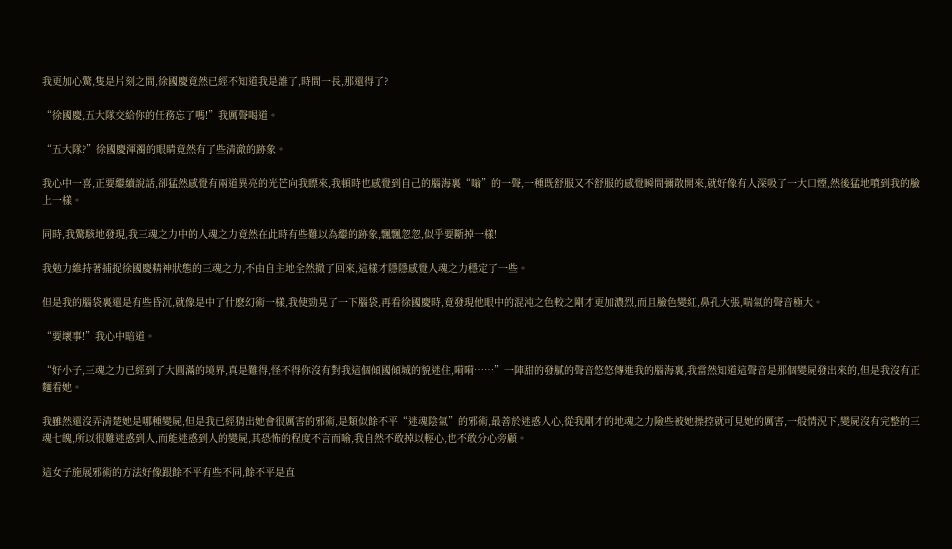我更加心驚,隻是片刻之間,徐國慶竟然已經不知道我是誰了,時間一長,那還得了?

“徐國慶,五大隊交給你的任務忘了嗎!”我厲聲喝道。

“五大隊?”徐國慶渾濁的眼睛竟然有了些清澈的跡象。

我心中一喜,正要繼續說話,卻猛然感覺有兩道異亮的光芒向我瞟來,我頓時也感覺到自己的腦海裏“嗡”的一聲,一種既舒服又不舒服的感覺瞬間彌散開來,就好像有人深吸了一大口煙,然後猛地噴到我的臉上一樣。

同時,我驚駭地發現,我三魂之力中的人魂之力竟然在此時有些難以為繼的跡象,飄飄忽忽,似乎要斷掉一樣!

我勉力維持著捕捉徐國慶精神狀態的三魂之力,不由自主地全然撤了回來,這樣才隱隱感覺人魂之力穩定了一些。

但是我的腦袋裏還是有些昏沉,就像是中了什麽幻術一樣,我使勁晃了一下腦袋,再看徐國慶時,竟發現他眼中的混沌之色較之剛才更加濃烈,而且臉色變紅,鼻孔大張,喘氣的聲音極大。

“要壞事!”我心中暗道。

“好小子,三魂之力已經到了大圓滿的境界,真是難得,怪不得你沒有對我這個傾國傾城的貌迷住,嗬嗬……”一陣甜的發膩的聲音悠悠傳進我的腦海裏,我當然知道這聲音是那個變屍發出來的,但是我沒有正麵看她。

我雖然還沒弄清楚她是哪種變屍,但是我已經猜出她會很厲害的邪術,是類似餘不平“迷魂陰氣”的邪術,最善於迷惑人心,從我剛才的地魂之力險些被她操控就可見她的厲害,一般情況下,變屍沒有完整的三魂七魄,所以很難迷惑到人,而能迷惑到人的變屍,其恐怖的程度不言而喻,我自然不敢掉以輕心,也不敢分心旁顧。

這女子施展邪術的方法好像跟餘不平有些不同,餘不平是直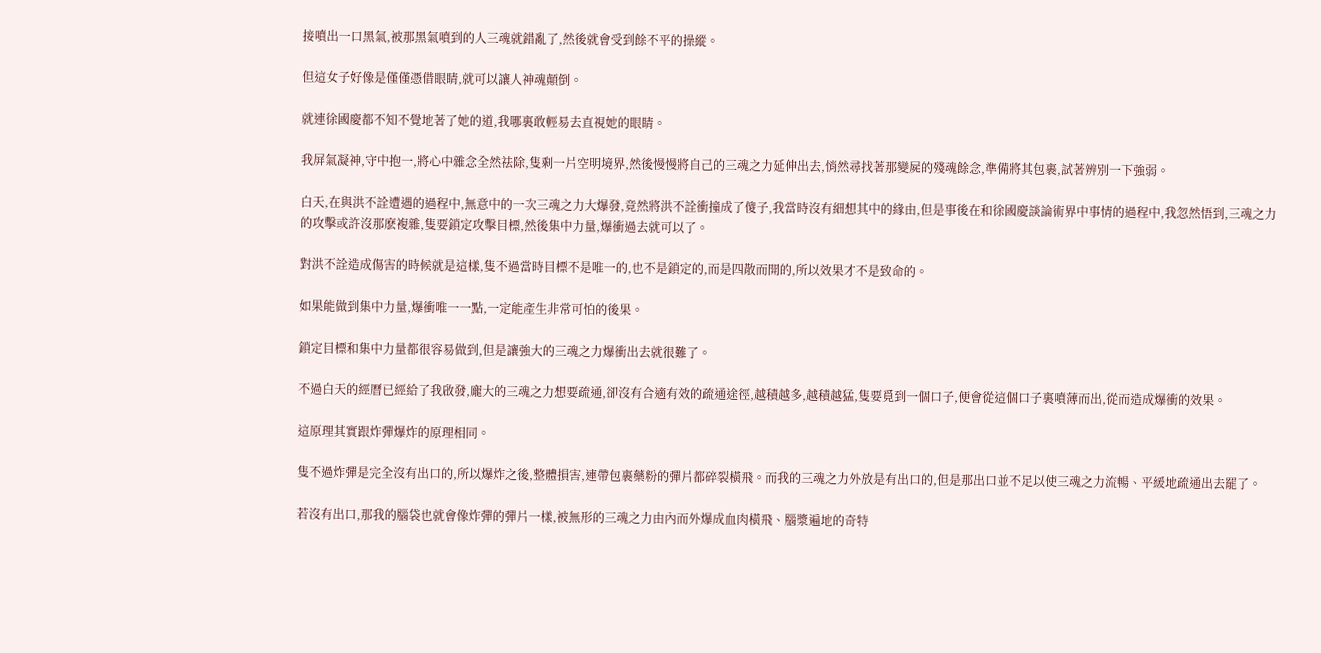接噴出一口黑氣,被那黑氣噴到的人三魂就錯亂了,然後就會受到餘不平的操縱。

但這女子好像是僅僅憑借眼睛,就可以讓人神魂顛倒。

就連徐國慶都不知不覺地著了她的道,我哪裏敢輕易去直視她的眼睛。

我屏氣凝神,守中抱一,將心中雜念全然祛除,隻剩一片空明境界,然後慢慢將自己的三魂之力延伸出去,悄然尋找著那變屍的殘魂餘念,準備將其包裹,試著辨別一下強弱。

白天,在與洪不詮遭遇的過程中,無意中的一次三魂之力大爆發,竟然將洪不詮衝撞成了傻子,我當時沒有細想其中的緣由,但是事後在和徐國慶談論術界中事情的過程中,我忽然悟到,三魂之力的攻擊或許沒那麽複雜,隻要鎖定攻擊目標,然後集中力量,爆衝過去就可以了。

對洪不詮造成傷害的時候就是這樣,隻不過當時目標不是唯一的,也不是鎖定的,而是四散而開的,所以效果才不是致命的。

如果能做到集中力量,爆衝唯一一點,一定能產生非常可怕的後果。

鎖定目標和集中力量都很容易做到,但是讓強大的三魂之力爆衝出去就很難了。

不過白天的經曆已經給了我啟發,龐大的三魂之力想要疏通,卻沒有合適有效的疏通途徑,越積越多,越積越猛,隻要覓到一個口子,便會從這個口子裏噴薄而出,從而造成爆衝的效果。

這原理其實跟炸彈爆炸的原理相同。

隻不過炸彈是完全沒有出口的,所以爆炸之後,整體損害,連帶包裹藥粉的彈片都碎裂橫飛。而我的三魂之力外放是有出口的,但是那出口並不足以使三魂之力流暢、平緩地疏通出去罷了。

若沒有出口,那我的腦袋也就會像炸彈的彈片一樣,被無形的三魂之力由內而外爆成血肉橫飛、腦漿遍地的奇特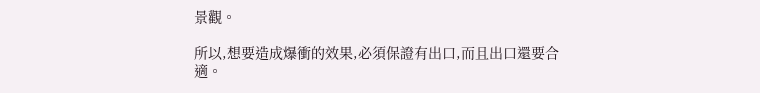景觀。

所以,想要造成爆衝的效果,必須保證有出口,而且出口還要合適。